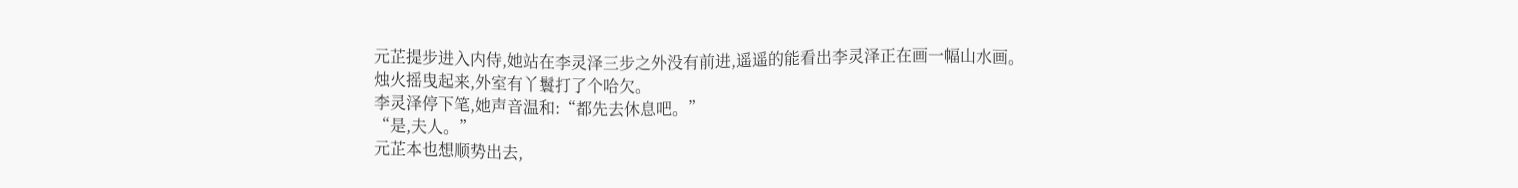元芷提步进入内侍,她站在李灵泽三步之外没有前进,遥遥的能看出李灵泽正在画一幅山水画。
烛火摇曳起来,外室有丫鬟打了个哈欠。
李灵泽停下笔,她声音温和:“都先去休息吧。”
“是,夫人。”
元芷本也想顺势出去,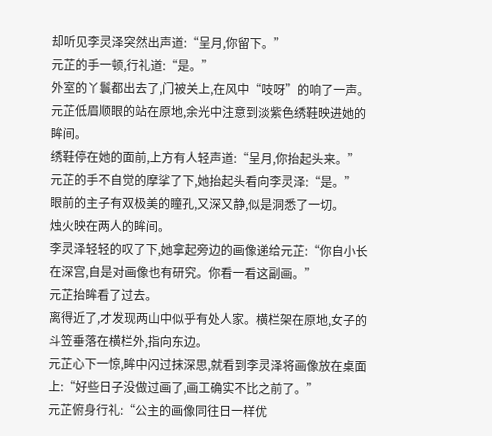却听见李灵泽突然出声道:“呈月,你留下。”
元芷的手一顿,行礼道:“是。”
外室的丫鬟都出去了,门被关上,在风中“吱呀”的响了一声。
元芷低眉顺眼的站在原地,余光中注意到淡紫色绣鞋映进她的眸间。
绣鞋停在她的面前,上方有人轻声道:“呈月,你抬起头来。”
元芷的手不自觉的摩挲了下,她抬起头看向李灵泽:“是。”
眼前的主子有双极美的瞳孔,又深又静,似是洞悉了一切。
烛火映在两人的眸间。
李灵泽轻轻的叹了下,她拿起旁边的画像递给元芷:“你自小长在深宫,自是对画像也有研究。你看一看这副画。”
元芷抬眸看了过去。
离得近了,才发现两山中似乎有处人家。横栏架在原地,女子的斗笠垂落在横栏外,指向东边。
元芷心下一惊,眸中闪过抹深思,就看到李灵泽将画像放在桌面上:“好些日子没做过画了,画工确实不比之前了。”
元芷俯身行礼:“公主的画像同往日一样优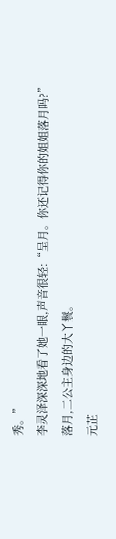秀。”
李灵泽深深地看了她一眼,声音很轻:“呈月。你还记得你的姐姐落月吗?”
落月,二公主身边的大丫鬟。
元芷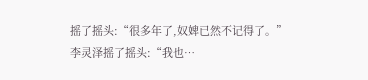摇了摇头:“很多年了,奴婢已然不记得了。”
李灵泽摇了摇头:“我也…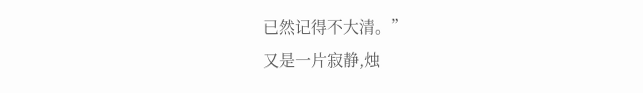已然记得不大清。”
又是一片寂静,烛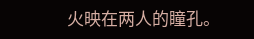火映在两人的瞳孔。